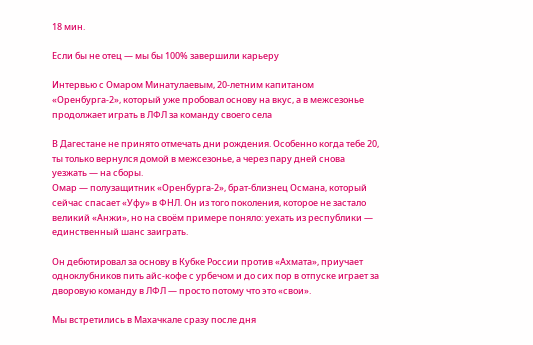18 мин.

Если бы не отец — мы бы 100% завершили карьеру

Интервью с Омаром Минатулаевым, 20-летним капитаном «Оренбурга-2», который уже пробовал основу на вкус, а в межсезонье продолжает играть в ЛФЛ за команду своего села

В Дагестане не принято отмечать дни рождения. Особенно когда тебе 20, ты только вернулся домой в межсезонье, а через пару дней снова уезжать — на сборы.
Омар — полузащитник «Оренбурга-2», брат-близнец Османа, который сейчас спасает «Уфу» в ФНЛ. Он из того поколения, которое не застало великий «Анжи», но на своём примере поняло: уехать из республики — единственный шанс заиграть.

Он дебютировал за основу в Кубке России против «Ахмата», приучает одноклубников пить айс-кофе с урбечом и до сих пор в отпуске играет за дворовую команду в ЛФЛ — просто потому что это «свои».

Мы встретились в Махачкале сразу после дня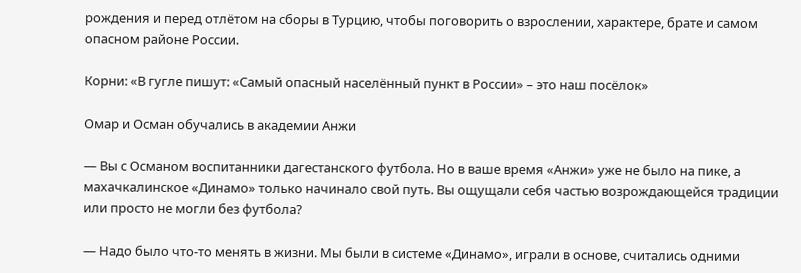рождения и перед отлётом на сборы в Турцию, чтобы поговорить о взрослении, характере, брате и самом опасном районе России.

Корни: «В гугле пишут: «Самый опасный населённый пункт в России» – это наш посёлок»

Омар и Осман обучались в академии Анжи

— Вы с Османом воспитанники дагестанского футбола. Но в ваше время «Анжи» уже не было на пике, а махачкалинское «Динамо» только начинало свой путь. Вы ощущали себя частью возрождающейся традиции или просто не могли без футбола?

— Надо было что-то менять в жизни. Мы были в системе «Динамо», играли в основе, считались одними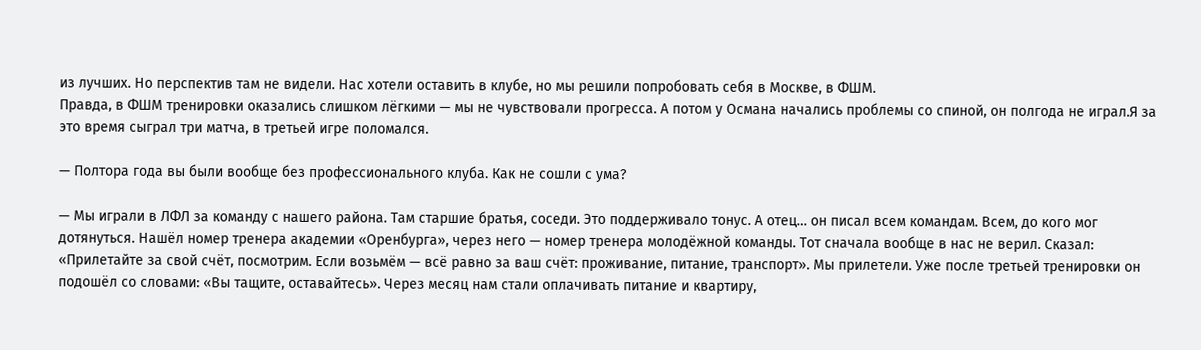из лучших. Но перспектив там не видели. Нас хотели оставить в клубе, но мы решили попробовать себя в Москве, в ФШМ.
Правда, в ФШМ тренировки оказались слишком лёгкими — мы не чувствовали прогресса. А потом у Османа начались проблемы со спиной, он полгода не играл.Я за это время сыграл три матча, в третьей игре поломался.

— Полтора года вы были вообще без профессионального клуба. Как не сошли с ума?

— Мы играли в ЛФЛ за команду с нашего района. Там старшие братья, соседи. Это поддерживало тонус. А отец… он писал всем командам. Всем, до кого мог дотянуться. Нашёл номер тренера академии «Оренбурга», через него — номер тренера молодёжной команды. Тот сначала вообще в нас не верил. Сказал: «Прилетайте за свой счёт, посмотрим. Если возьмём — всё равно за ваш счёт: проживание, питание, транспорт». Мы прилетели. Уже после третьей тренировки он подошёл со словами: «Вы тащите, оставайтесь». Через месяц нам стали оплачивать питание и квартиру,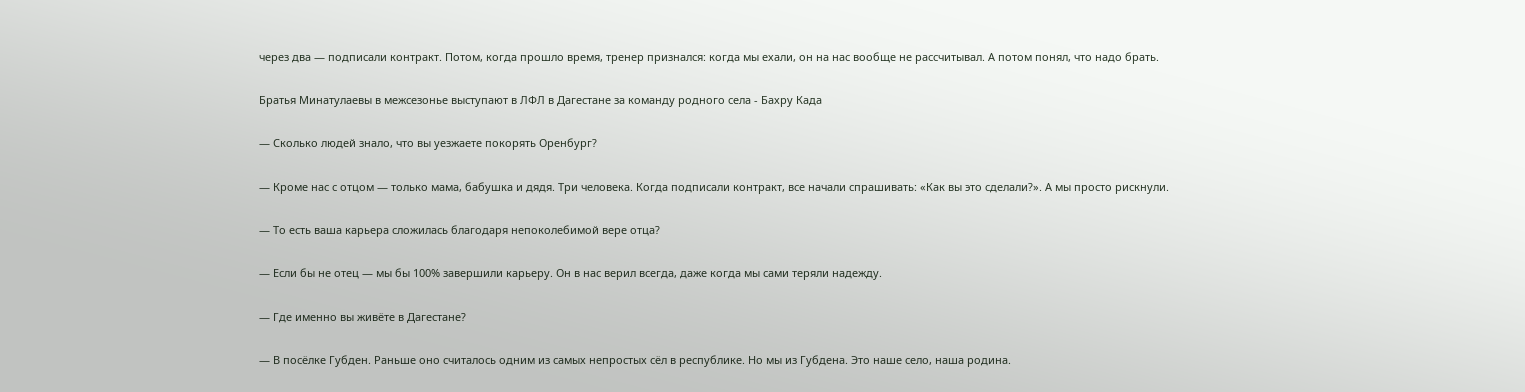через два — подписали контракт. Потом, когда прошло время, тренер признался: когда мы ехали, он на нас вообще не рассчитывал. А потом понял, что надо брать.

Братья Минатулаевы в межсезонье выступают в ЛФЛ в Дагестане за команду родного села - Бахру Када

— Сколько людей знало, что вы уезжаете покорять Оренбург?

— Кроме нас с отцом — только мама, бабушка и дядя. Три человека. Когда подписали контракт, все начали спрашивать: «Как вы это сделали?». А мы просто рискнули.

— То есть ваша карьера сложилась благодаря непоколебимой вере отца?

— Если бы не отец — мы бы 100% завершили карьеру. Он в нас верил всегда, даже когда мы сами теряли надежду.

— Где именно вы живёте в Дагестане?

— В посёлке Губден. Раньше оно считалось одним из самых непростых сёл в республике. Но мы из Губдена. Это наше село, наша родина.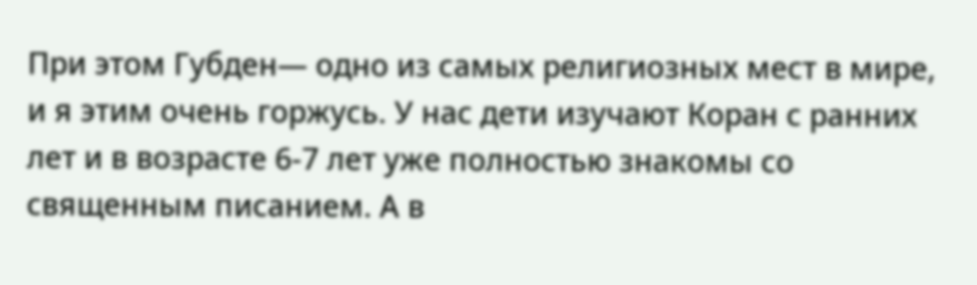При этом Губден— одно из самых религиозных мест в мире, и я этим очень горжусь. У нас дети изучают Коран с ранних лет и в возрасте 6-7 лет уже полностью знакомы со священным писанием. А в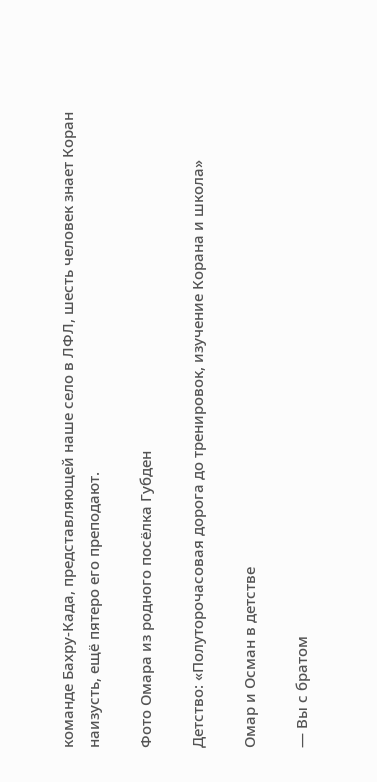команде Бахру-Када, представляющей наше село в ЛФЛ, шесть человек знает Коран наизусть, ещё пятеро его преподают.

Фото Омара из родного посёлка Губден

Детство: «Полуторочасовая дорога до тренировок, изучение Корана и школа»

Омар и Осман в детстве

— Вы с братом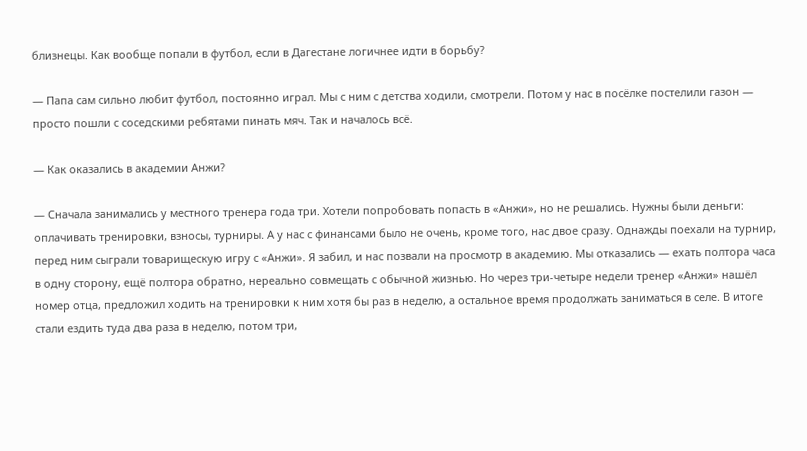близнецы. Как вообще попали в футбол, если в Дагестане логичнее идти в борьбу?

— Папа сам сильно любит футбол, постоянно играл. Мы с ним с детства ходили, смотрели. Потом у нас в посёлке постелили газон — просто пошли с соседскими ребятами пинать мяч. Так и началось всё.

— Как оказались в академии Анжи?

— Сначала занимались у местного тренера года три. Хотели попробовать попасть в «Анжи», но не решались. Нужны были деньги: оплачивать тренировки, взносы, турниры. А у нас с финансами было не очень, кроме того, нас двое сразу. Однажды поехали на турнир, перед ним сыграли товарищескую игру с «Анжи». Я забил, и нас позвали на просмотр в академию. Мы отказались — ехать полтора часа в одну сторону, ещё полтора обратно, нереально совмещать с обычной жизнью. Но через три-четыре недели тренер «Анжи» нашёл номер отца, предложил ходить на тренировки к ним хотя бы раз в неделю, а остальное время продолжать заниматься в селе. В итоге стали ездить туда два раза в неделю, потом три,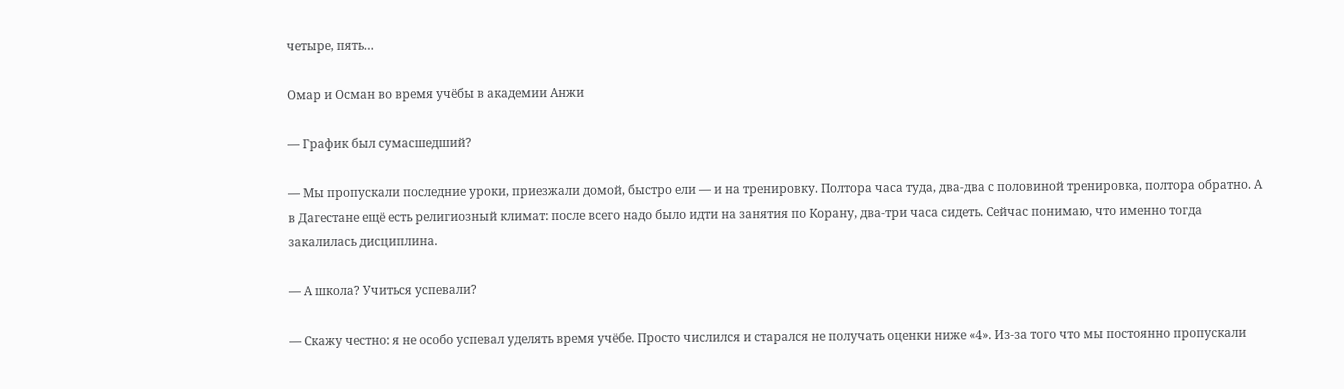четыре, пять…

Омар и Осман во время учёбы в академии Анжи

— График был сумасшедший?

— Мы пропускали последние уроки, приезжали домой, быстро ели — и на тренировку. Полтора часа туда, два‑два с половиной тренировка, полтора обратно. А в Дагестане ещё есть религиозный климат: после всего надо было идти на занятия по Корану, два-три часа сидеть. Сейчас понимаю, что именно тогда закалилась дисциплина.

— А школа? Учиться успевали?

— Скажу честно: я не особо успевал уделять время учёбе. Просто числился и старался не получать оценки ниже «4». Из-за того что мы постоянно пропускали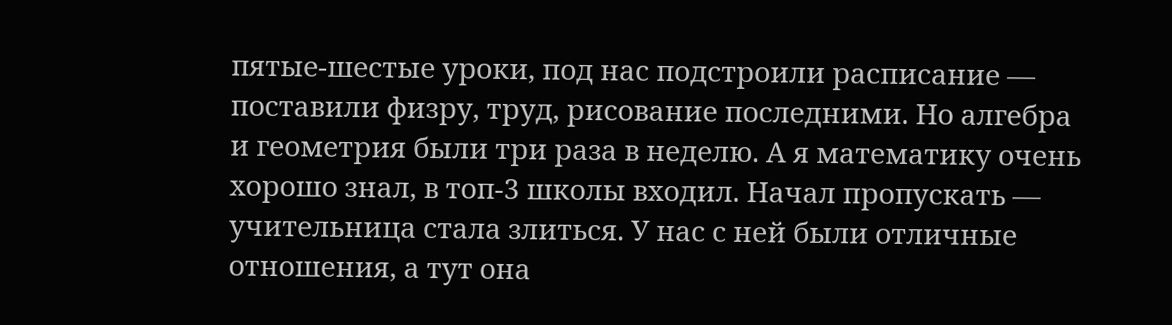пятые-шестые уроки, под нас подстроили расписание — поставили физру, труд, рисование последними. Но алгебра и геометрия были три раза в неделю. А я математику очень хорошо знал, в топ-3 школы входил. Начал пропускать — учительница стала злиться. У нас с ней были отличные отношения, а тут она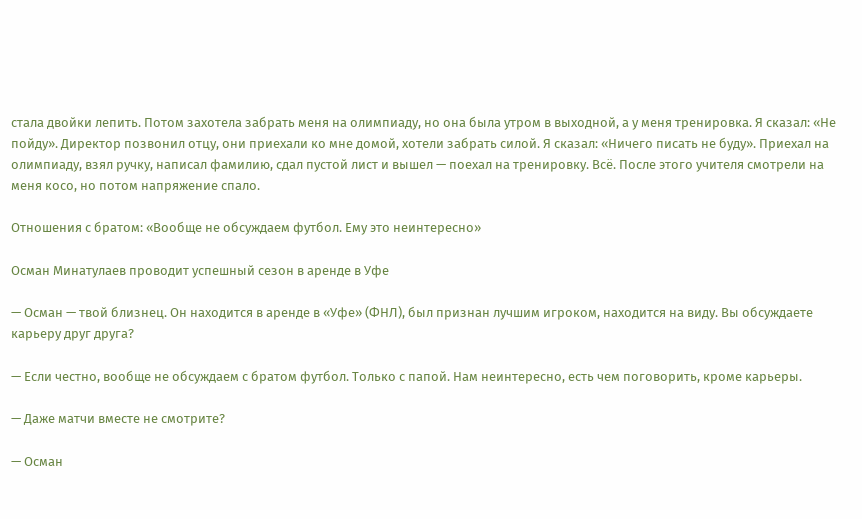стала двойки лепить. Потом захотела забрать меня на олимпиаду, но она была утром в выходной, а у меня тренировка. Я сказал: «Не пойду». Директор позвонил отцу, они приехали ко мне домой, хотели забрать силой. Я сказал: «Ничего писать не буду». Приехал на олимпиаду, взял ручку, написал фамилию, сдал пустой лист и вышел — поехал на тренировку. Всё. После этого учителя смотрели на меня косо, но потом напряжение спало.

Отношения с братом: «Вообще не обсуждаем футбол. Ему это неинтересно»

Осман Минатулаев проводит успешный сезон в аренде в Уфе

— Осман — твой близнец. Он находится в аренде в «Уфе» (ФНЛ), был признан лучшим игроком, находится на виду. Вы обсуждаете карьеру друг друга?

— Если честно, вообще не обсуждаем с братом футбол. Только с папой. Нам неинтересно, есть чем поговорить, кроме карьеры.

— Даже матчи вместе не смотрите?

— Осман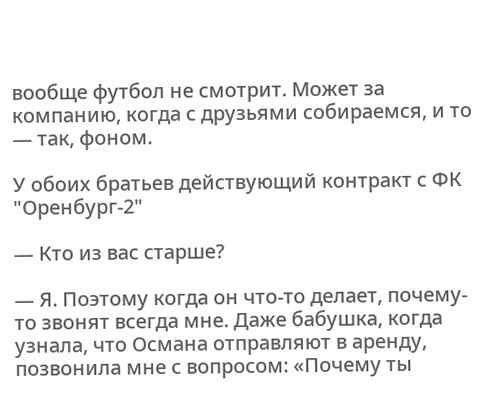вообще футбол не смотрит. Может за компанию, когда с друзьями собираемся, и то — так, фоном.

У обоих братьев действующий контракт с ФК "Оренбург-2"

— Кто из вас старше?

— Я. Поэтому когда он что-то делает, почему-то звонят всегда мне. Даже бабушка, когда узнала, что Османа отправляют в аренду, позвонила мне с вопросом: «Почему ты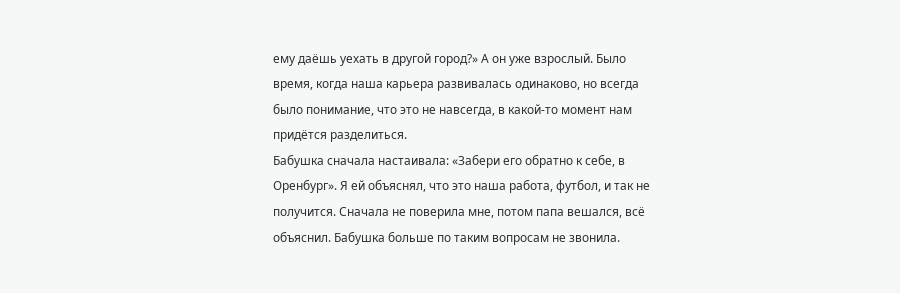ему даёшь уехать в другой город?» А он уже взрослый. Было время, когда наша карьера развивалась одинаково, но всегда было понимание, что это не навсегда, в какой-то момент нам придётся разделиться.
Бабушка сначала настаивала: «Забери его обратно к себе, в Оренбург». Я ей объяснял, что это наша работа, футбол, и так не получится. Сначала не поверила мне, потом папа вешался, всё объяснил. Бабушка больше по таким вопросам не звонила.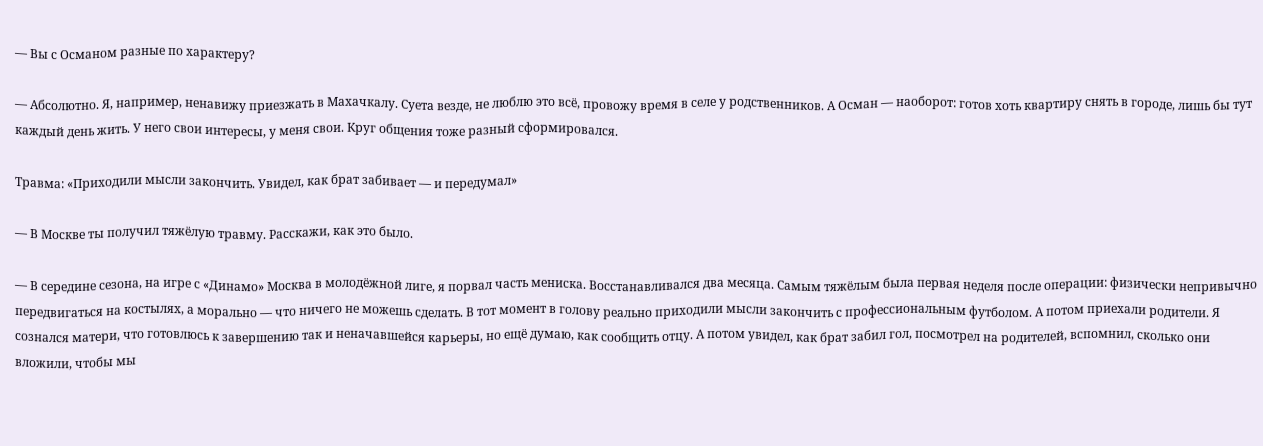— Вы с Османом разные по характеру?

— Абсолютно. Я, например, ненавижу приезжать в Махачкалу. Суета везде, не люблю это всё, провожу время в селе у родственников. А Осман — наоборот: готов хоть квартиру снять в городе, лишь бы тут каждый день жить. У него свои интересы, у меня свои. Круг общения тоже разный сформировался.

Травма: «Приходили мысли закончить. Увидел, как брат забивает — и передумал»

— В Москве ты получил тяжёлую травму. Расскажи, как это было.

— В середине сезона, на игре с «Динамо» Москва в молодёжной лиге, я порвал часть мениска. Восстанавливался два месяца. Самым тяжёлым была первая неделя после операции: физически непривычно передвигаться на костылях, а морально — что ничего не можешь сделать. В тот момент в голову реально приходили мысли закончить с профессиональным футболом. А потом приехали родители. Я сознался матери, что готовлюсь к завершению так и неначавшейся карьеры, но ещё думаю, как сообщить отцу. А потом увидел, как брат забил гол, посмотрел на родителей, вспомнил, сколько они вложили, чтобы мы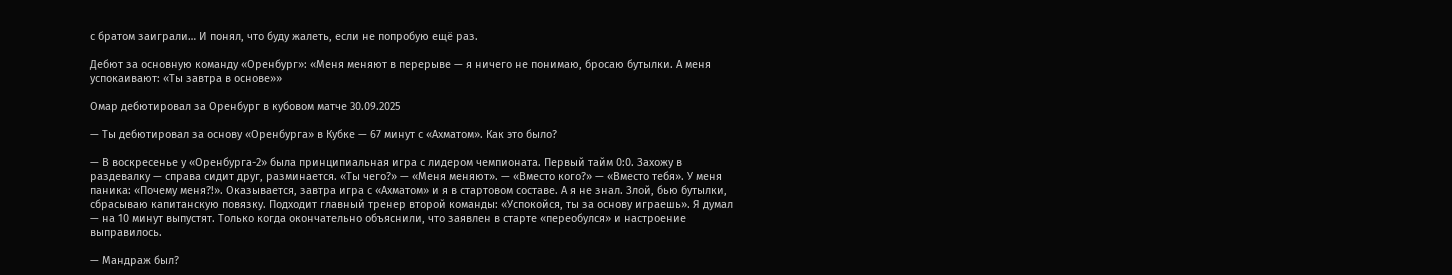с братом заиграли… И понял, что буду жалеть, если не попробую ещё раз.

Дебют за основную команду «Оренбург»: «Меня меняют в перерыве — я ничего не понимаю, бросаю бутылки. А меня успокаивают: «Ты завтра в основе»»

Омар дебютировал за Оренбург в кубовом матче 30.09.2025

— Ты дебютировал за основу «Оренбурга» в Кубке — 67 минут с «Ахматом». Как это было?

— В воскресенье у «Оренбурга-2» была принципиальная игра с лидером чемпионата. Первый тайм 0:0. Захожу в раздевалку — справа сидит друг, разминается. «Ты чего?» — «Меня меняют». — «Вместо кого?» — «Вместо тебя». У меня паника: «Почему меня?!». Оказывается, завтра игра с «Ахматом» и я в стартовом составе. А я не знал. Злой, бью бутылки, сбрасываю капитанскую повязку. Подходит главный тренер второй команды: «Успокойся, ты за основу играешь». Я думал — на 10 минут выпустят. Только когда окончательно объяснили, что заявлен в старте «переобулся» и настроение выправилось.

— Мандраж был?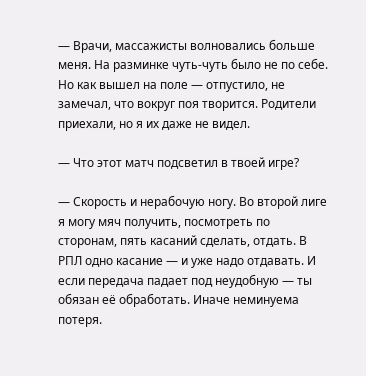— Врачи, массажисты волновались больше меня. На разминке чуть-чуть было не по себе. Но как вышел на поле — отпустило, не замечал, что вокруг поя творится. Родители приехали, но я их даже не видел.

— Что этот матч подсветил в твоей игре?

— Скорость и нерабочую ногу. Во второй лиге я могу мяч получить, посмотреть по сторонам, пять касаний сделать, отдать. В РПЛ одно касание — и уже надо отдавать. И если передача падает под неудобную — ты обязан её обработать. Иначе неминуема потеря.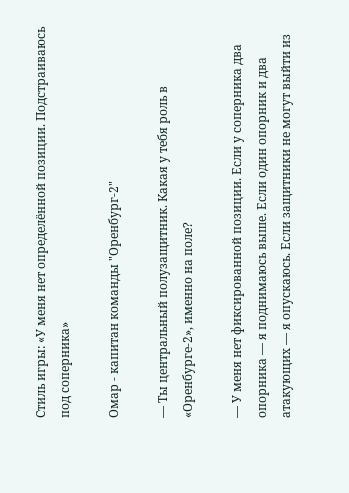Стиль игры: «У меня нет определённой позиции. Подстраиваюсь под соперника»

Омар - капитан команды "Оренбург-2"

— Ты центральный полузащитник. Какая у тебя роль в «Оренбурге-2», именно на поле?

— У меня нет фиксированной позиции. Если у соперника два опорника — я поднимаюсь выше. Если один опорник и два атакующих — я опускаюсь. Если защитники не могут выйти из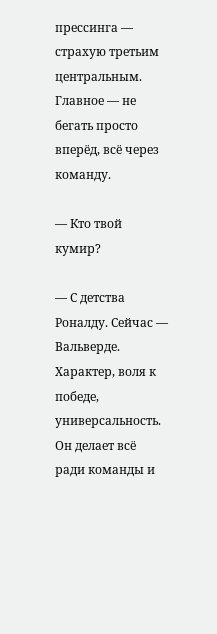прессинга — страхую третьим центральным. Главное — не бегать просто вперёд, всё через команду.

— Кто твой кумир?

— С детства Роналду. Сейчас — Вальверде. Характер, воля к победе, универсальность. Он делает всё ради команды и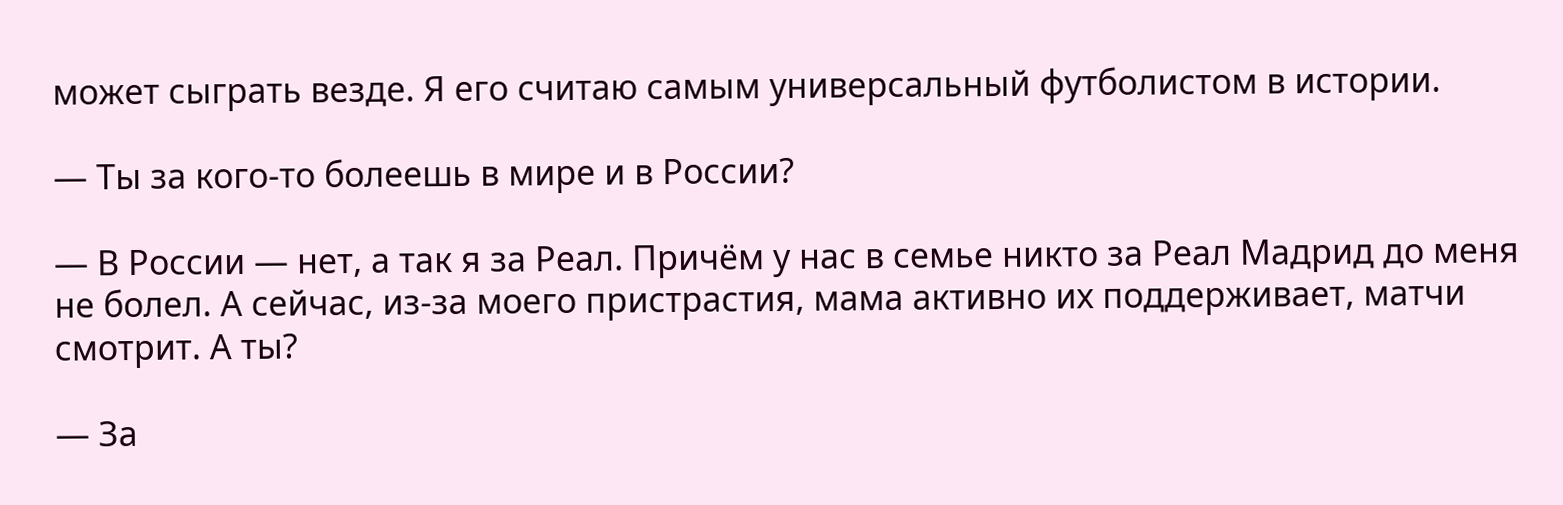может сыграть везде. Я его считаю самым универсальный футболистом в истории.

— Ты за кого-то болеешь в мире и в России?

— В России — нет, а так я за Реал. Причём у нас в семье никто за Реал Мадрид до меня не болел. А сейчас, из-за моего пристрастия, мама активно их поддерживает, матчи смотрит. А ты?

— За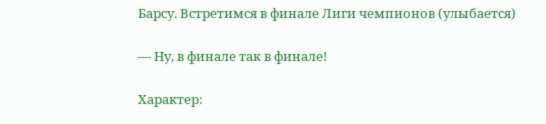Барсу. Встретимся в финале Лиги чемпионов (улыбается)

— Ну, в финале так в финале!

Характер: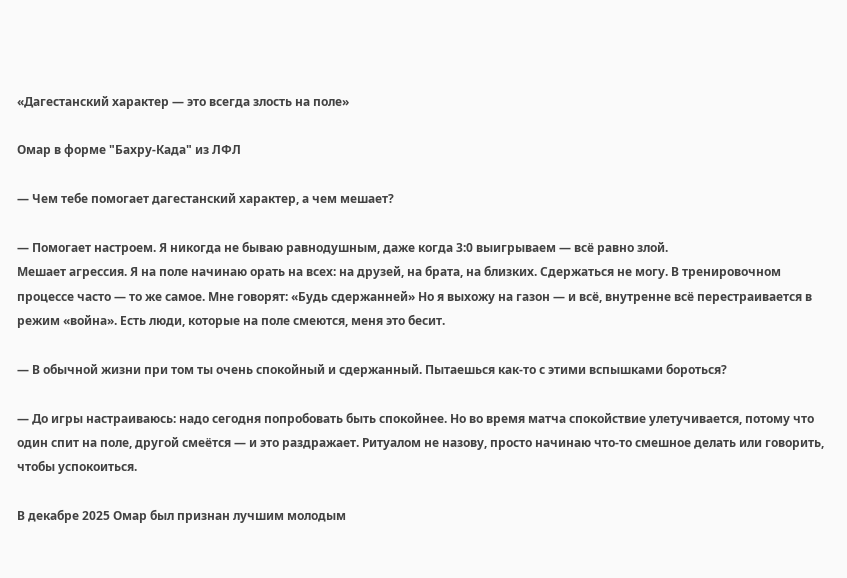«Дагестанский характер — это всегда злость на поле»

Омар в форме "Бахру-Када" из ЛФЛ

— Чем тебе помогает дагестанский характер, а чем мешает?

— Помогает настроем. Я никогда не бываю равнодушным, даже когда 3:0 выигрываем — всё равно злой.
Мешает агрессия. Я на поле начинаю орать на всех: на друзей, на брата, на близких. Сдержаться не могу. В тренировочном процессе часто — то же самое. Мне говорят: «Будь сдержанней» Но я выхожу на газон — и всё, внутренне всё перестраивается в режим «война». Есть люди, которые на поле смеются, меня это бесит.

— В обычной жизни при том ты очень спокойный и сдержанный. Пытаешься как-то с этими вспышками бороться?

— До игры настраиваюсь: надо сегодня попробовать быть спокойнее. Но во время матча спокойствие улетучивается, потому что один спит на поле, другой смеётся — и это раздражает. Ритуалом не назову, просто начинаю что-то смешное делать или говорить, чтобы успокоиться.

В декабре 2025 Омар был признан лучшим молодым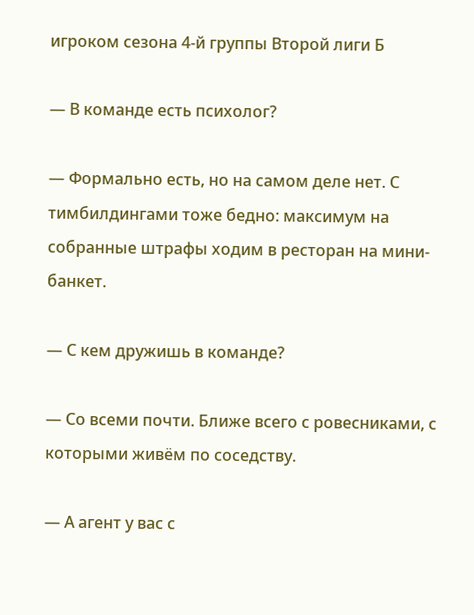игроком сезона 4-й группы Второй лиги Б

— В команде есть психолог?

— Формально есть, но на самом деле нет. С тимбилдингами тоже бедно: максимум на собранные штрафы ходим в ресторан на мини-банкет.

— С кем дружишь в команде?

— Со всеми почти. Ближе всего с ровесниками, с которыми живём по соседству.

— А агент у вас с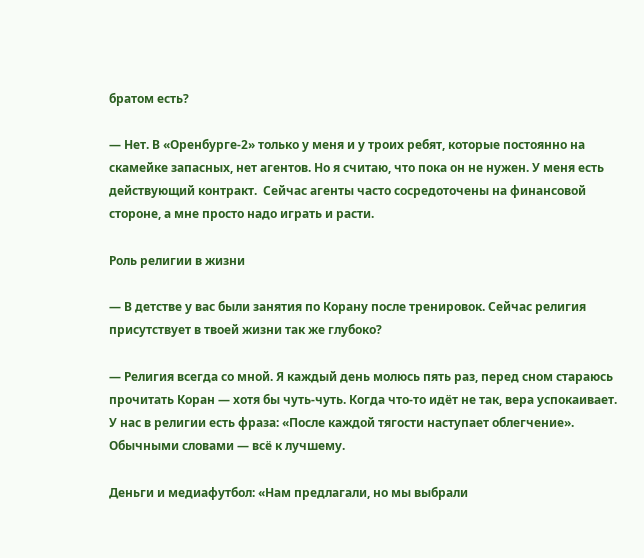братом есть?

— Нет. В «Оренбурге-2» только у меня и у троих ребят, которые постоянно на скамейке запасных, нет агентов. Но я считаю, что пока он не нужен. У меня есть действующий контракт.  Сейчас агенты часто сосредоточены на финансовой стороне, а мне просто надо играть и расти.

Роль религии в жизни

— В детстве у вас были занятия по Корану после тренировок. Сейчас религия присутствует в твоей жизни так же глубоко?

— Религия всегда со мной. Я каждый день молюсь пять раз, перед сном стараюсь прочитать Коран — хотя бы чуть-чуть. Когда что-то идёт не так, вера успокаивает. У нас в религии есть фраза: «После каждой тягости наступает облегчение». Обычными словами — всё к лучшему.

Деньги и медиафутбол: «Нам предлагали, но мы выбрали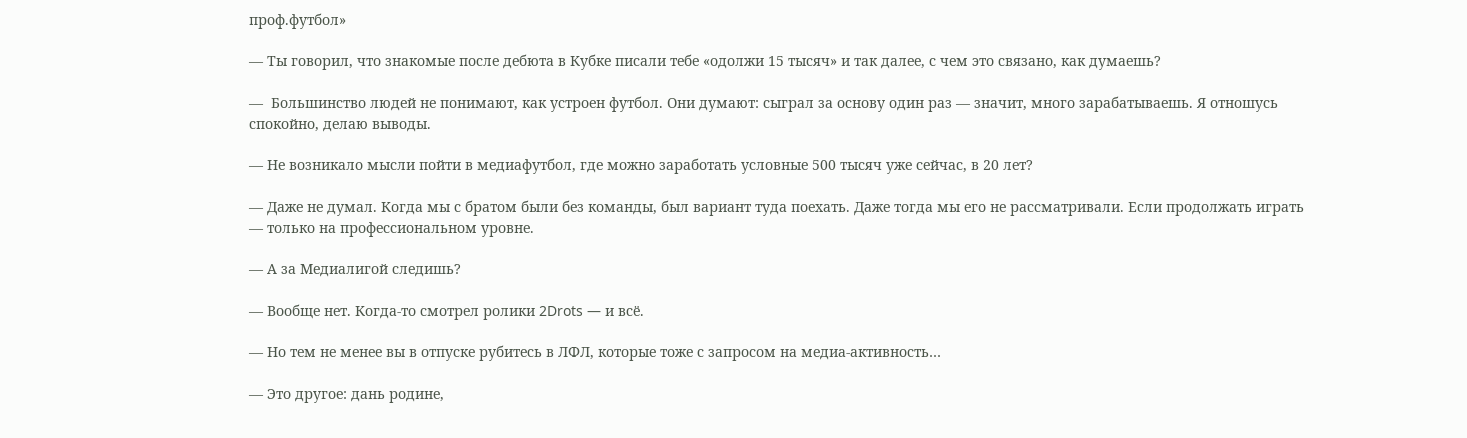проф.футбол»

— Ты говорил, что знакомые после дебюта в Кубке писали тебе «одолжи 15 тысяч» и так далее, с чем это связано, как думаешь?

—  Большинство людей не понимают, как устроен футбол. Они думают: сыграл за основу один раз — значит, много зарабатываешь. Я отношусь спокойно, делаю выводы.

— Не возникало мысли пойти в медиафутбол, где можно заработать условные 500 тысяч уже сейчас, в 20 лет?

— Даже не думал. Когда мы с братом были без команды, был вариант туда поехать. Даже тогда мы его не рассматривали. Если продолжать играть — только на профессиональном уровне.

— А за Медиалигой следишь?

— Вообще нет. Когда-то смотрел ролики 2Drots — и всё.

— Но тем не менее вы в отпуске рубитесь в ЛФЛ, которые тоже с запросом на медиа-активность…

— Это другое: дань родине,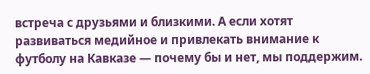встреча с друзьями и близкими. А если хотят развиваться медийное и привлекать внимание к футболу на Кавказе — почему бы и нет, мы поддержим.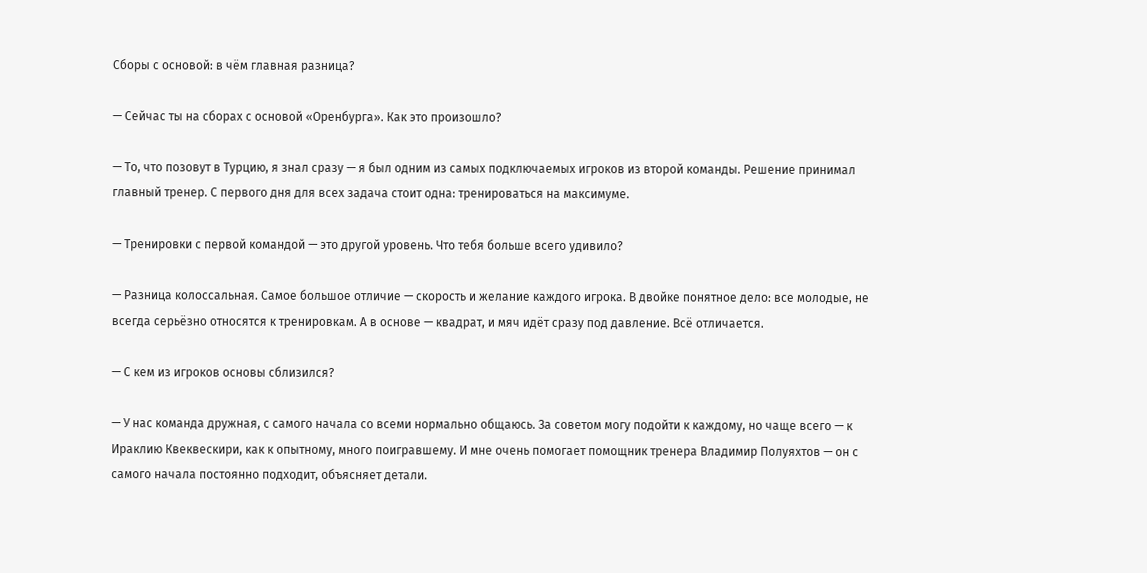Сборы с основой: в чём главная разница?

— Сейчас ты на сборах с основой «Оренбурга». Как это произошло?

— То, что позовут в Турцию, я знал сразу — я был одним из самых подключаемых игроков из второй команды. Решение принимал главный тренер. С первого дня для всех задача стоит одна: тренироваться на максимуме.

— Тренировки с первой командой — это другой уровень. Что тебя больше всего удивило?

— Разница колоссальная. Самое большое отличие — скорость и желание каждого игрока. В двойке понятное дело: все молодые, не всегда серьёзно относятся к тренировкам. А в основе — квадрат, и мяч идёт сразу под давление. Всё отличается.

— С кем из игроков основы сблизился?

— У нас команда дружная, с самого начала со всеми нормально общаюсь. За советом могу подойти к каждому, но чаще всего — к Ираклию Квеквескири, как к опытному, много поигравшему. И мне очень помогает помощник тренера Владимир Полуяхтов — он с самого начала постоянно подходит, объясняет детали.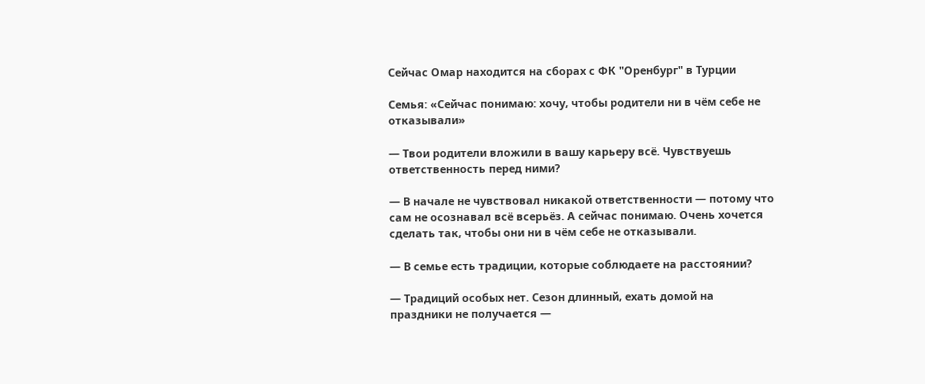Сейчас Омар находится на сборах с ФК "Оренбург" в Турции

Семья: «Сейчас понимаю: хочу, чтобы родители ни в чём себе не отказывали»

— Твои родители вложили в вашу карьеру всё. Чувствуешь ответственность перед ними?

— В начале не чувствовал никакой ответственности — потому что сам не осознавал всё всерьёз. А сейчас понимаю. Очень хочется сделать так, чтобы они ни в чём себе не отказывали.

— В семье есть традиции, которые соблюдаете на расстоянии?

— Традиций особых нет. Сезон длинный, ехать домой на праздники не получается —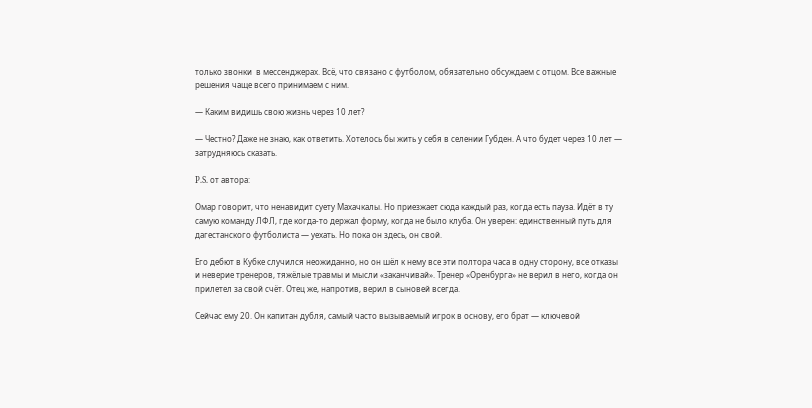только звонки  в мессенджерах. Всё, что связано с футболом, обязательно обсуждаем с отцом. Все важные решения чаще всего принимаем с ним.

— Каким видишь свою жизнь через 10 лет?

— Честно? Даже не знаю, как ответить. Хотелось бы жить у себя в селении Губден. А что будет через 10 лет — затрудняюсь сказать.

P.S. от автора:

Омар говорит, что ненавидит суету Махачкалы. Но приезжает сюда каждый раз, когда есть пауза. Идёт в ту самую команду ЛФЛ, где когда-то держал форму, когда не было клуба. Он уверен: единственный путь для дагестанского футболиста — уехать. Но пока он здесь, он свой.

Его дебют в Кубке случился неожиданно, но он шёл к нему все эти полтора часа в одну сторону, все отказы и неверие тренеров, тяжёлые травмы и мысли «заканчивай». Тренер «Оренбурга» не верил в него, когда он прилетел за свой счёт. Отец же, напротив, верил в сыновей всегда.

Сейчас ему 20. Он капитан дубля, самый часто вызываемый игрок в основу, его брат — ключевой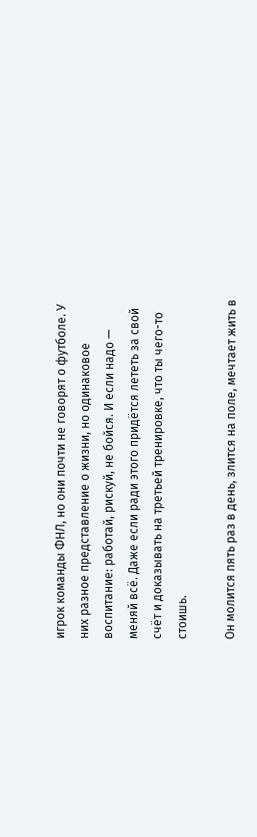игрок команды ФНЛ, но они почти не говорят о футболе. У них разное представление о жизни, но одинаковое воспитание: работай, рискуй, не бойся. И если надо — меняй всё. Даже если ради этого придётся лететь за свой счёт и доказывать на третьей тренировке, что ты чего-то стоишь.

Он молится пять раз в день, злится на поле, мечтает жить в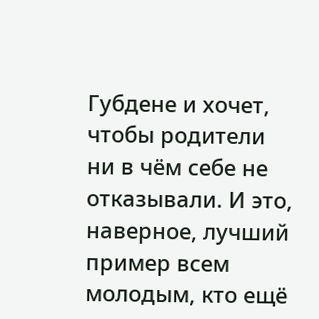Губдене и хочет, чтобы родители ни в чём себе не отказывали. И это, наверное, лучший пример всем молодым, кто ещё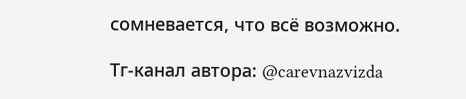сомневается, что всё возможно.

Тг-канал автора: @carevnazvizda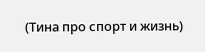(Тина про спорт и жизнь)